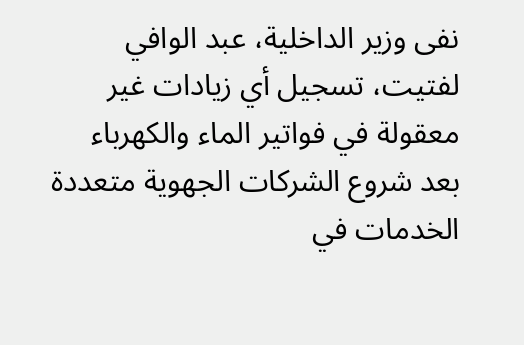نفى وزير الداخلية، عبد الوافي لفتيت، تسجيل أي زيادات غير معقولة في فواتير الماء والكهرباء بعد شروع الشركات الجهوية متعددة الخدمات في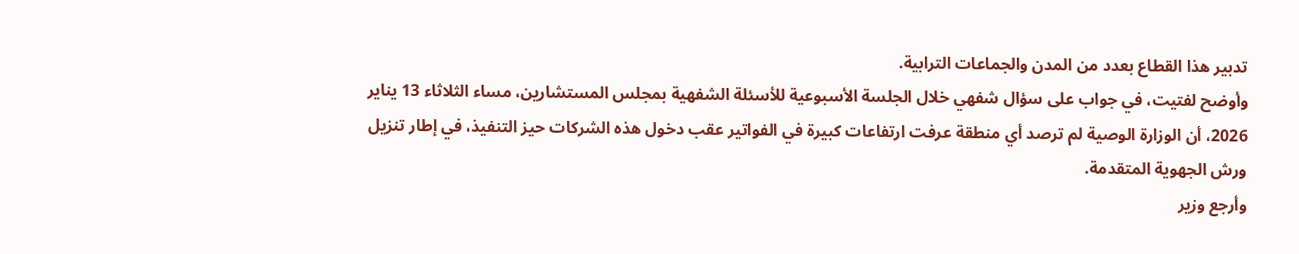تدبير هذا القطاع بعدد من المدن والجماعات الترابية.
وأوضح لفتيت، في جواب على سؤال شفهي خلال الجلسة الأسبوعية للأسئلة الشفهية بمجلس المستشارين، مساء الثلاثاء 13 يناير 2026، أن الوزارة الوصية لم ترصد أي منطقة عرفت ارتفاعات كبيرة في الفواتير عقب دخول هذه الشركات حيز التنفيذ، في إطار تنزيل ورش الجهوية المتقدمة.
وأرجع وزير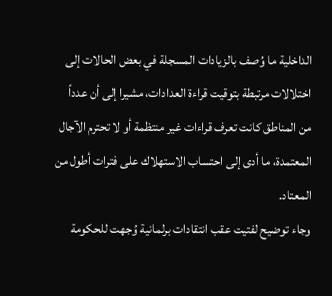الداخلية ما وُصف بالزيادات المسجلة في بعض الحالات إلى اختلالات مرتبطة بتوقيت قراءة العدادات، مشيرا إلى أن عدداً من المناطق كانت تعرف قراءات غير منتظمة أو لا تحترم الآجال المعتمدة، ما أدى إلى احتساب الاستهلاك على فترات أطول من المعتاد.
وجاء توضيح لفتيت عقب انتقادات برلمانية وُجهت للحكومة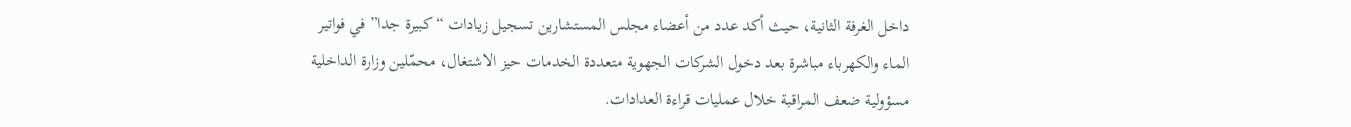داخل الغرفة الثانية، حيث أكد عدد من أعضاء مجلس المستشارين تسجيل زيادات “كبيرة جدا” في فواتير الماء والكهرباء مباشرة بعد دخول الشركات الجهوية متعددة الخدمات حيز الاشتغال، محمّلين وزارة الداخلية مسؤولية ضعف المراقبة خلال عمليات قراءة العدادات.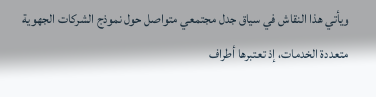ويأتي هذا النقاش في سياق جدل مجتمعي متواصل حول نموذج الشركات الجهوية متعددة الخدمات، إذ تعتبرها أطراف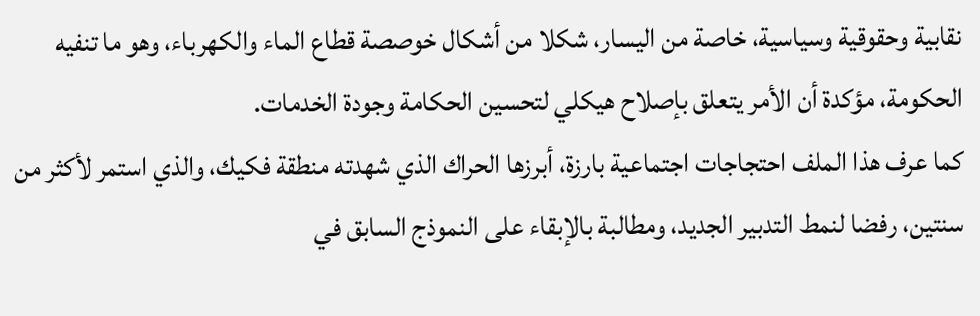نقابية وحقوقية وسياسية، خاصة من اليسار، شكلا من أشكال خوصصة قطاع الماء والكهرباء، وهو ما تنفيه الحكومة، مؤكدة أن الأمر يتعلق بإصلاح هيكلي لتحسين الحكامة وجودة الخدمات.
كما عرف هذا الملف احتجاجات اجتماعية بارزة، أبرزها الحراك الذي شهدته منطقة فكيك، والذي استمر لأكثر من سنتين، رفضا لنمط التدبير الجديد، ومطالبة بالإبقاء على النموذج السابق في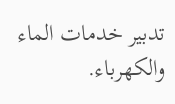تدبير خدمات الماء والكهرباء.